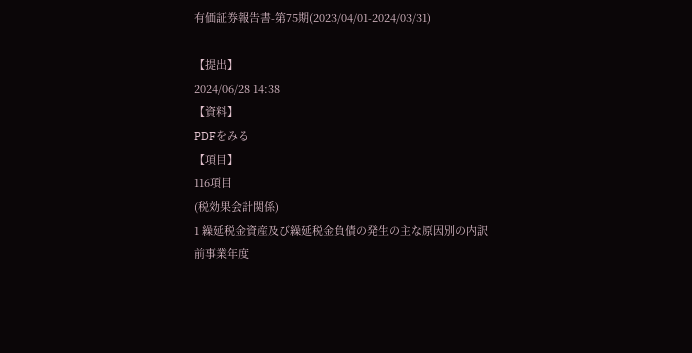有価証券報告書-第75期(2023/04/01-2024/03/31)

【提出】
2024/06/28 14:38
【資料】
PDFをみる
【項目】
116項目
(税効果会計関係)
1 繰延税金資産及び繰延税金負債の発生の主な原因別の内訳
前事業年度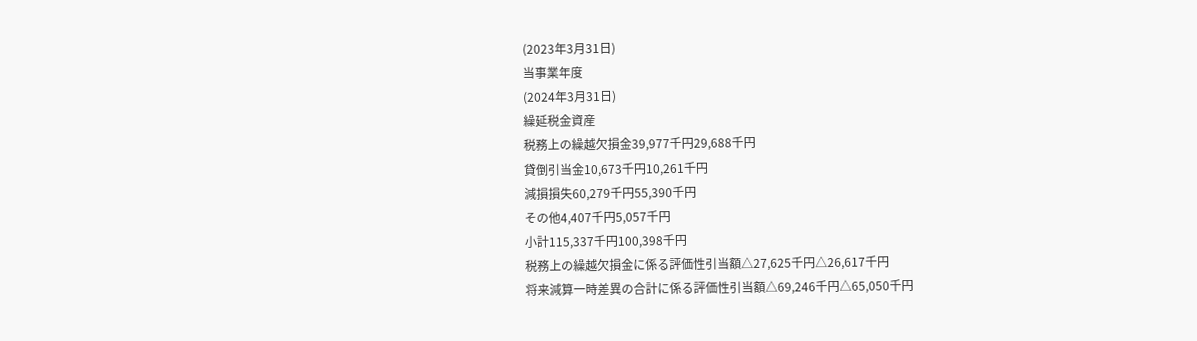(2023年3月31日)
当事業年度
(2024年3月31日)
繰延税金資産
税務上の繰越欠損金39,977千円29,688千円
貸倒引当金10,673千円10,261千円
減損損失60,279千円55,390千円
その他4,407千円5,057千円
小計115,337千円100,398千円
税務上の繰越欠損金に係る評価性引当額△27,625千円△26,617千円
将来減算一時差異の合計に係る評価性引当額△69,246千円△65,050千円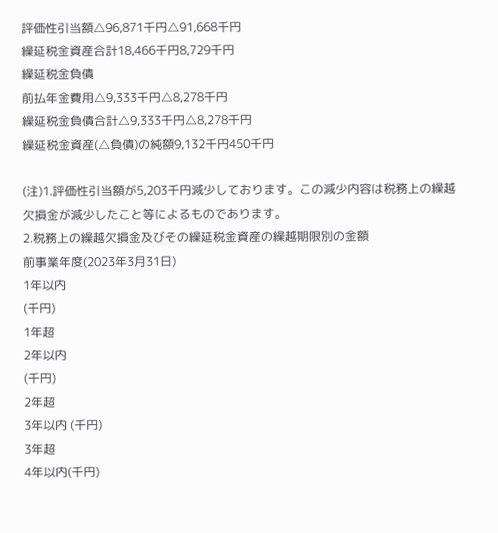評価性引当額△96,871千円△91,668千円
繰延税金資産合計18,466千円8,729千円
繰延税金負債
前払年金費用△9,333千円△8,278千円
繰延税金負債合計△9,333千円△8,278千円
繰延税金資産(△負債)の純額9,132千円450千円

(注)1.評価性引当額が5,203千円減少しております。この減少内容は税務上の繰越欠損金が減少したこと等によるものであります。
2.税務上の繰越欠損金及びその繰延税金資産の繰越期限別の金額
前事業年度(2023年3月31日)
1年以内
(千円)
1年超
2年以内
(千円)
2年超
3年以内 (千円)
3年超
4年以内(千円)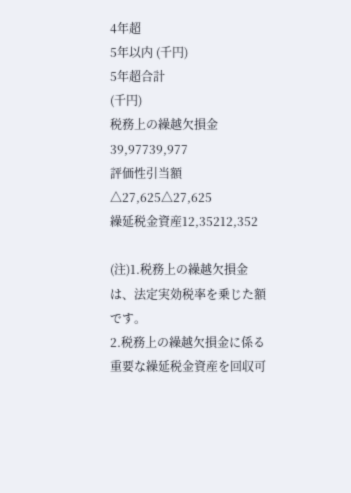4年超
5年以内 (千円)
5年超合計
(千円)
税務上の繰越欠損金39,97739,977
評価性引当額△27,625△27,625
繰延税金資産12,35212,352

(注)1.税務上の繰越欠損金は、法定実効税率を乗じた額です。
2.税務上の繰越欠損金に係る重要な繰延税金資産を回収可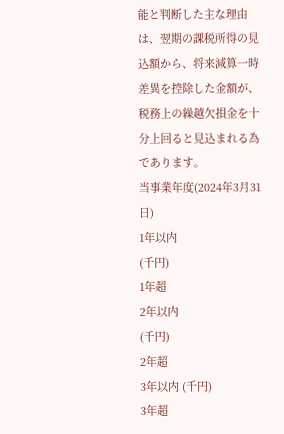能と判断した主な理由は、翌期の課税所得の見込額から、将来減算一時差異を控除した金額が、税務上の繰越欠損金を十分上回ると見込まれる為であります。
当事業年度(2024年3月31日)
1年以内
(千円)
1年超
2年以内
(千円)
2年超
3年以内 (千円)
3年超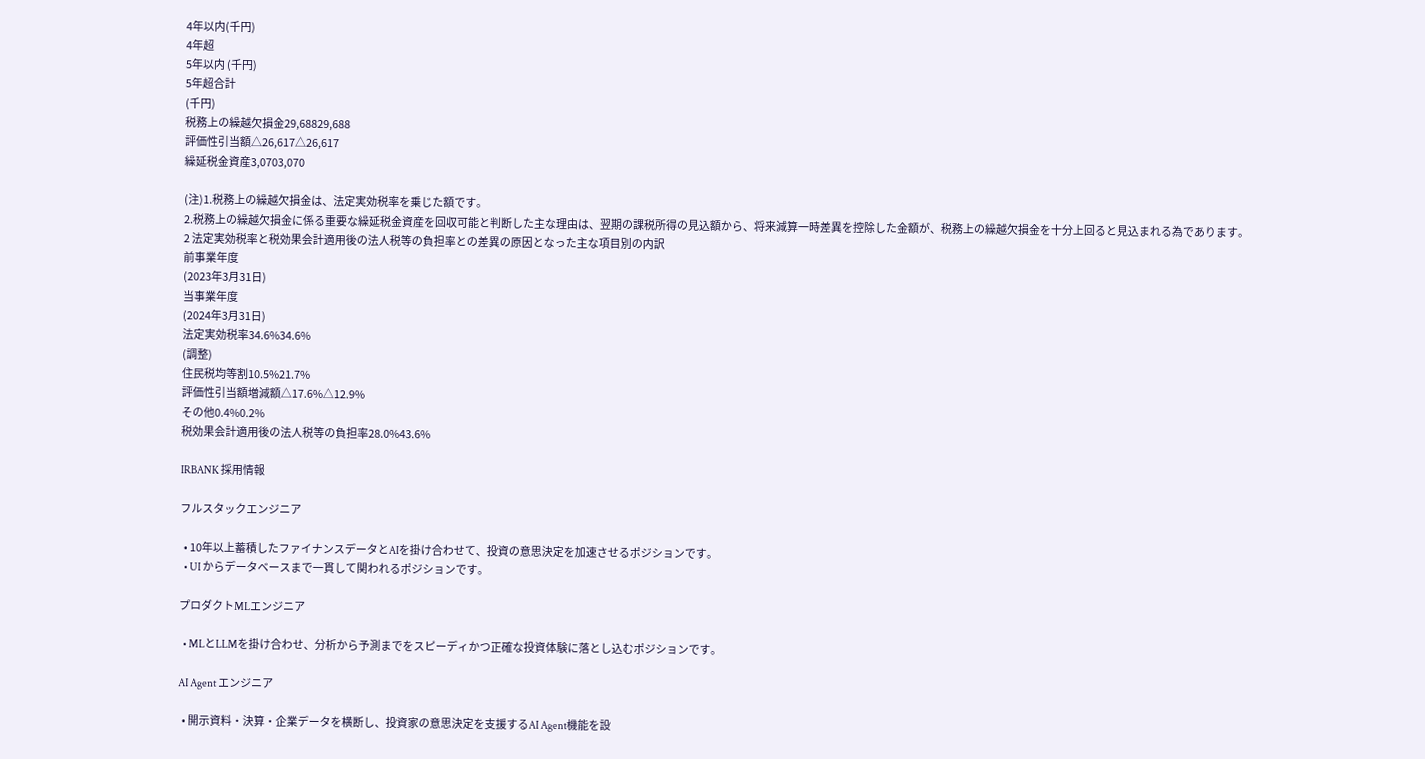4年以内(千円)
4年超
5年以内 (千円)
5年超合計
(千円)
税務上の繰越欠損金29,68829,688
評価性引当額△26,617△26,617
繰延税金資産3,0703,070

(注)1.税務上の繰越欠損金は、法定実効税率を乗じた額です。
2.税務上の繰越欠損金に係る重要な繰延税金資産を回収可能と判断した主な理由は、翌期の課税所得の見込額から、将来減算一時差異を控除した金額が、税務上の繰越欠損金を十分上回ると見込まれる為であります。
2 法定実効税率と税効果会計適用後の法人税等の負担率との差異の原因となった主な項目別の内訳
前事業年度
(2023年3月31日)
当事業年度
(2024年3月31日)
法定実効税率34.6%34.6%
(調整)
住民税均等割10.5%21.7%
評価性引当額増減額△17.6%△12.9%
その他0.4%0.2%
税効果会計適用後の法人税等の負担率28.0%43.6%

IRBANK 採用情報

フルスタックエンジニア

  • 10年以上蓄積したファイナンスデータとAIを掛け合わせて、投資の意思決定を加速させるポジションです。
  • UI からデータベースまで一貫して関われるポジションです。

プロダクトMLエンジニア

  • MLとLLMを掛け合わせ、分析から予測までをスピーディかつ正確な投資体験に落とし込むポジションです。

AI Agent エンジニア

  • 開示資料・決算・企業データを横断し、投資家の意思決定を支援するAI Agent機能を設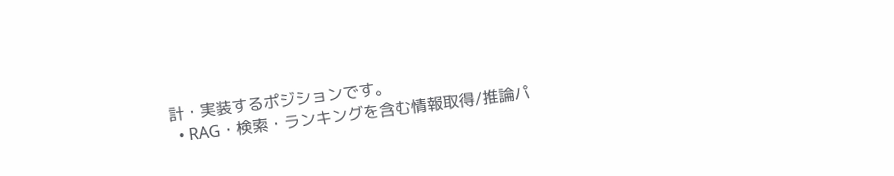計・実装するポジションです。
  • RAG・検索・ランキングを含む情報取得/推論パ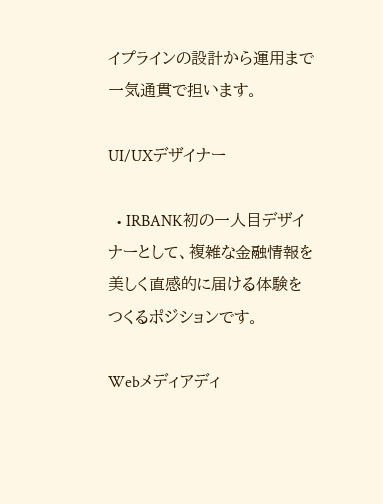イプラインの設計から運用まで一気通貫で担います。

UI/UXデザイナー

  • IRBANK初の一人目デザイナーとして、複雑な金融情報を美しく直感的に届ける体験をつくるポジションです。

Webメディアディ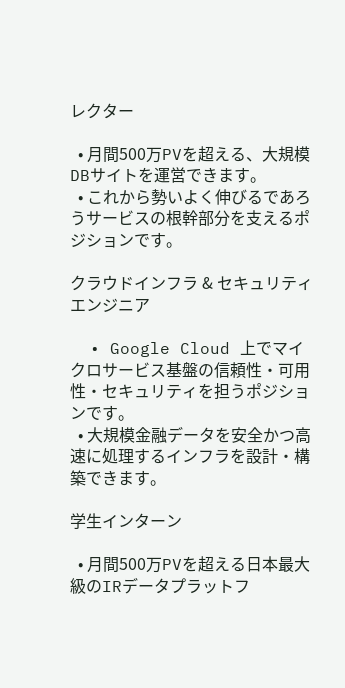レクター

  • 月間500万PVを超える、大規模DBサイトを運営できます。
  • これから勢いよく伸びるであろうサービスの根幹部分を支えるポジションです。

クラウドインフラ & セキュリティエンジニア

  • Google Cloud 上でマイクロサービス基盤の信頼性・可用性・セキュリティを担うポジションです。
  • 大規模金融データを安全かつ高速に処理するインフラを設計・構築できます。

学生インターン

  • 月間500万PVを超える日本最大級のIRデータプラットフ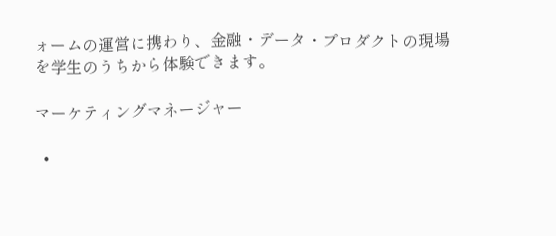ォームの運営に携わり、金融・データ・プロダクトの現場を学生のうちから体験できます。

マーケティングマネージャー

  •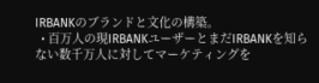IRBANKのブランドと文化の構築。
  • 百万人の現IRBANKユーザーとまだIRBANKを知らない数千万人に対してマーケティングを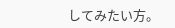してみたい方。